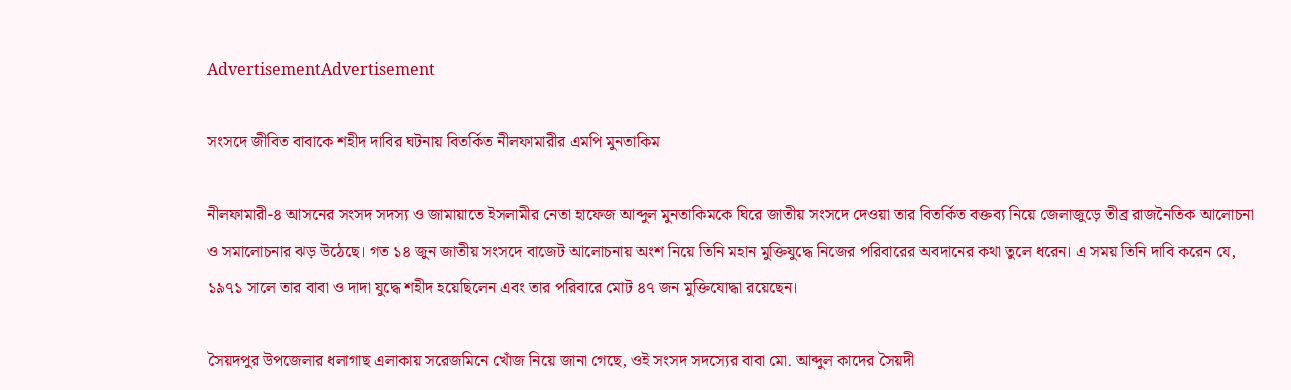AdvertisementAdvertisement

সংসদে জীবিত বাবাকে শহীদ দাবির ঘটনায় বিতর্কিত নীলফামারীর এমপি মুনতাকিম

নীলফামারী-৪ আসনের সংসদ সদস্য ও জামায়াতে ইসলামীর নেতা হাফেজ আব্দুল মুনতাকিমকে ঘিরে জাতীয় সংসদে দেওয়া তার বিতর্কিত বক্তব্য নিয়ে জেলাজুড়ে তীব্র রাজনৈতিক আলোচনা ও সমালোচনার ঝড় উঠেছে। গত ১৪ জুন জাতীয় সংসদে বাজেট আলোচনায় অংশ নিয়ে তিনি মহান মুক্তিযুদ্ধে নিজের পরিবারের অবদানের কথা তুলে ধরেন। এ সময় তিনি দাবি করেন যে, ১৯৭১ সালে তার বাবা ও দাদা যুদ্ধে শহীদ হয়েছিলেন এবং তার পরিবারে মোট ৪৭ জন মুক্তিযোদ্ধা রয়েছেন।

সৈয়দপুর উপজেলার ধলাগাছ এলাকায় সরেজমিনে খোঁজ নিয়ে জানা গেছে, ওই সংসদ সদস্যের বাবা মো. আব্দুল কাদের সৈয়দী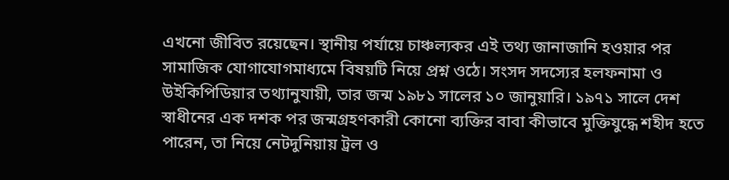এখনো জীবিত রয়েছেন। স্থানীয় পর্যায়ে চাঞ্চল্যকর এই তথ্য জানাজানি হওয়ার পর সামাজিক যোগাযোগমাধ্যমে বিষয়টি নিয়ে প্রশ্ন ওঠে। সংসদ সদস্যের হলফনামা ও উইকিপিডিয়ার তথ্যানুযায়ী, তার জন্ম ১৯৮১ সালের ১০ জানুয়ারি। ১৯৭১ সালে দেশ স্বাধীনের এক দশক পর জন্মগ্রহণকারী কোনো ব্যক্তির বাবা কীভাবে মুক্তিযুদ্ধে শহীদ হতে পারেন, তা নিয়ে নেটদুনিয়ায় ট্রল ও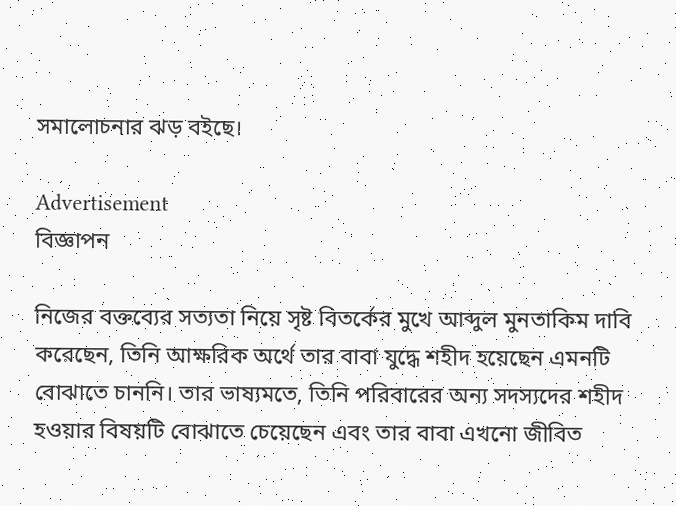সমালোচনার ঝড় বইছে।

Advertisement
বিজ্ঞাপন

নিজের বক্তব্যের সত্যতা নিয়ে সৃষ্ট বিতর্কের মুখে আব্দুল মুনতাকিম দাবি করেছেন, তিনি আক্ষরিক অর্থে তার বাবা যুদ্ধে শহীদ হয়েছেন এমনটি বোঝাতে চাননি। তার ভাষ্যমতে, তিনি পরিবারের অন্য সদস্যদের শহীদ হওয়ার বিষয়টি বোঝাতে চেয়েছেন এবং তার বাবা এখনো জীবিত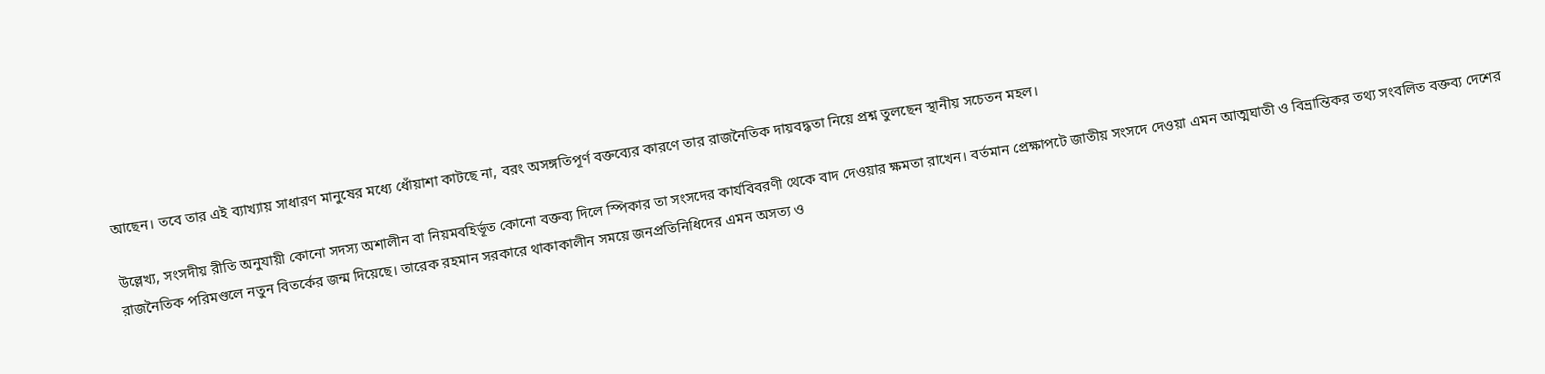আছেন। তবে তার এই ব্যাখ্যায় সাধারণ মানুষের মধ্যে ধোঁয়াশা কাটছে না, বরং অসঙ্গতিপূর্ণ বক্তব্যের কারণে তার রাজনৈতিক দায়বদ্ধতা নিয়ে প্রশ্ন তুলছেন স্থানীয় সচেতন মহল।

উল্লেখ্য, সংসদীয় রীতি অনুযায়ী কোনো সদস্য অশালীন বা নিয়মবহির্ভূত কোনো বক্তব্য দিলে স্পিকার তা সংসদের কার্যবিবরণী থেকে বাদ দেওয়ার ক্ষমতা রাখেন। বর্তমান প্রেক্ষাপটে জাতীয় সংসদে দেওয়া এমন আত্মঘাতী ও বিভ্রান্তিকর তথ্য সংবলিত বক্তব্য দেশের রাজনৈতিক পরিমণ্ডলে নতুন বিতর্কের জন্ম দিয়েছে। তারেক রহমান সরকারে থাকাকালীন সময়ে জনপ্রতিনিধিদের এমন অসত্য ও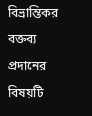বিভ্রান্তিকর বক্তব্য প্রদানের বিষয়টি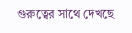গুরুত্বের সাথে দেখছে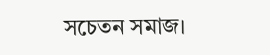সচেতন সমাজ।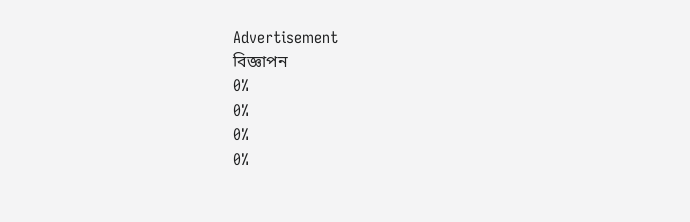Advertisement
বিজ্ঞাপন
0%
0%
0%
0%